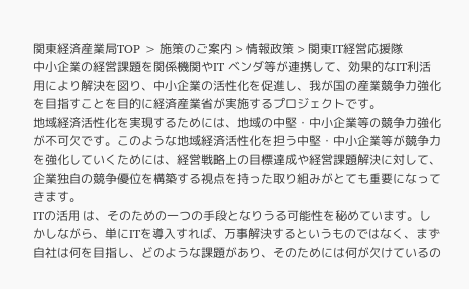関東経済産業局TOP > 施策のご案内 > 情報政策 > 関東IT経営応援隊
中小企業の経営課題を関係機関やIT ベンダ等が連携して、効果的なIT利活用により解決を図り、中小企業の活性化を促進し、我が国の産業競争力強化を目指すことを目的に経済産業省が実施するプロジェクトです。
地域経済活性化を実現するためには、地域の中堅・中小企業等の競争力強化が不可欠です。このような地域経済活性化を担う中堅・中小企業等が競争力を強化していくためには、経営戦略上の目標達成や経営課題解決に対して、企業独自の競争優位を構築する視点を持った取り組みがとても重要になってきます。
ITの活用 は、そのための一つの手段となりうる可能性を秘めています。しかしながら、単にITを導入すれば、万事解決するというものではなく、まず自社は何を目指し、どのような課題があり、そのためには何が欠けているの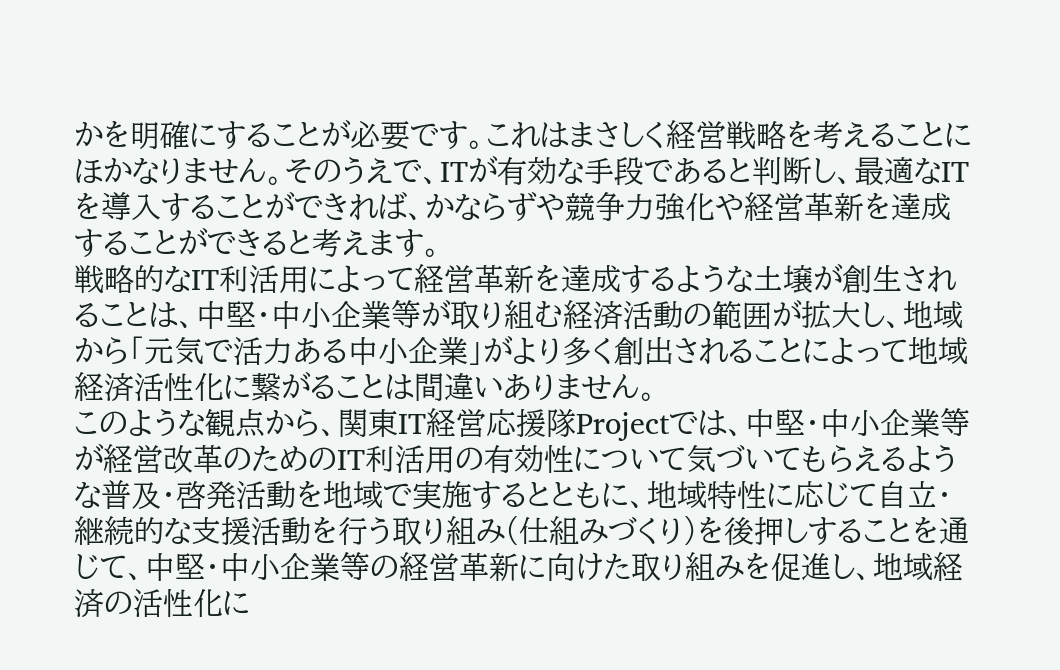かを明確にすることが必要です。これはまさしく経営戦略を考えることにほかなりません。そのうえで、ITが有効な手段であると判断し、最適なITを導入することができれば、かならずや競争力強化や経営革新を達成することができると考えます。
戦略的なIT利活用によって経営革新を達成するような土壌が創生されることは、中堅・中小企業等が取り組む経済活動の範囲が拡大し、地域から「元気で活力ある中小企業」がより多く創出されることによって地域経済活性化に繋がることは間違いありません。
このような観点から、関東IT経営応援隊Projectでは、中堅・中小企業等が経営改革のためのIT利活用の有効性について気づいてもらえるような普及・啓発活動を地域で実施するとともに、地域特性に応じて自立・継続的な支援活動を行う取り組み(仕組みづくり)を後押しすることを通じて、中堅・中小企業等の経営革新に向けた取り組みを促進し、地域経済の活性化に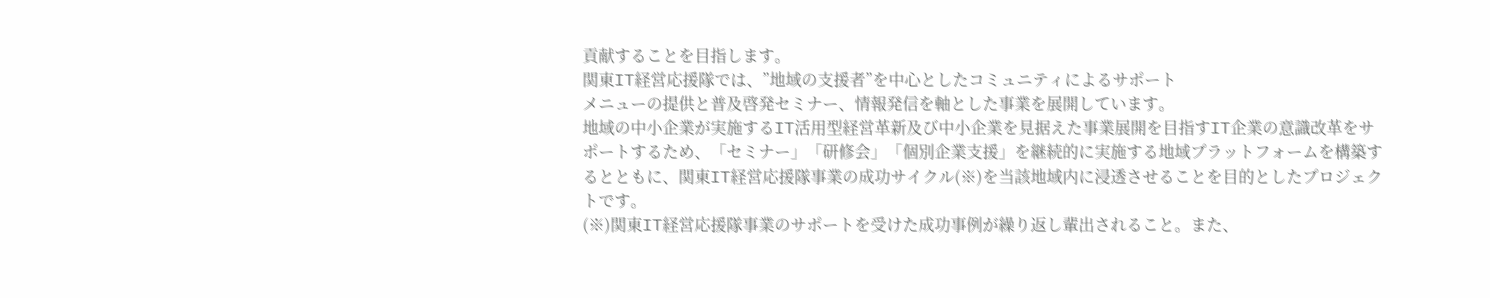貢献することを目指します。
関東IT経営応援隊では、”地域の支援者”を中心としたコミュニティによるサポート
メニューの提供と普及啓発セミナー、情報発信を軸とした事業を展開しています。
地域の中小企業が実施するIT活用型経営革新及び中小企業を見据えた事業展開を目指すIT企業の意識改革をサポートするため、「セミナー」「研修会」「個別企業支援」を継続的に実施する地域プラットフォームを構築するとともに、関東IT経営応援隊事業の成功サイクル(※)を当該地域内に浸透させることを目的としたプロジェクトです。
(※)関東IT経営応援隊事業のサポートを受けた成功事例が繰り返し輩出されること。また、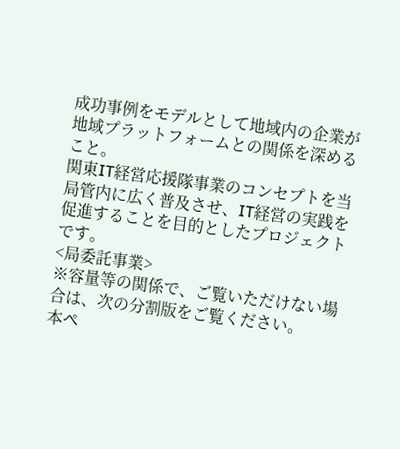成功事例をモデルとして地域内の企業が地域プラットフォームとの関係を深めること。
関東IT経営応援隊事業のコンセプトを当局管内に広く普及させ、IT経営の実践を促進することを目的としたプロジェクトです。
<局委託事業>
※容量等の関係で、ご覧いただけない場合は、次の分割版をご覧ください。
本ペ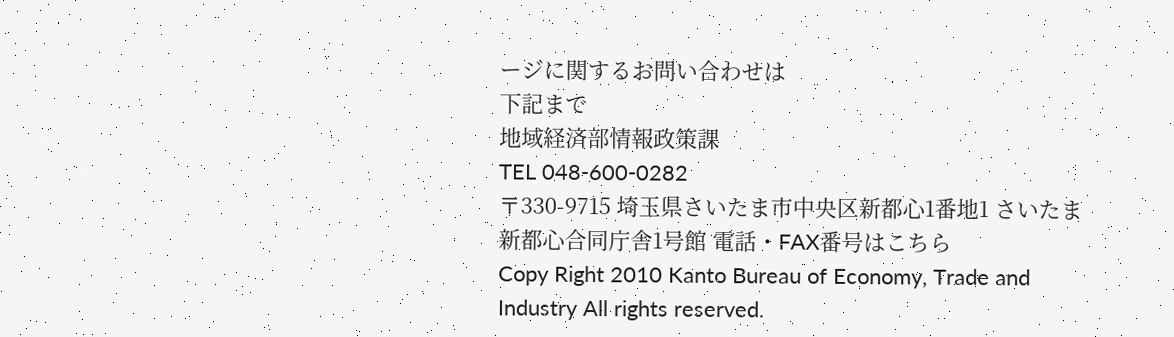ージに関するお問い合わせは
下記まで
地域経済部情報政策課
TEL 048-600-0282
〒330-9715 埼玉県さいたま市中央区新都心1番地1 さいたま新都心合同庁舎1号館 電話・FAX番号はこちら
Copy Right 2010 Kanto Bureau of Economy, Trade and Industry All rights reserved.